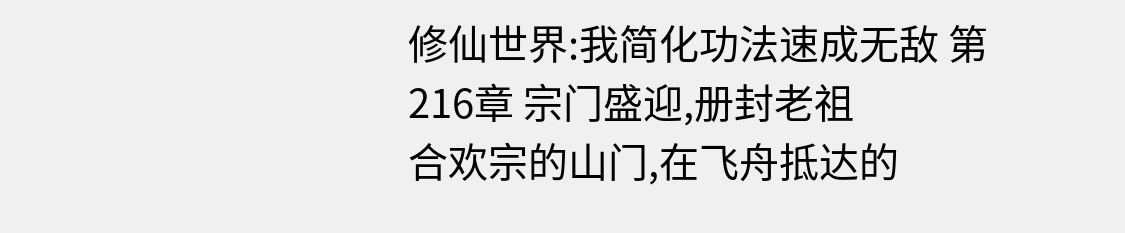修仙世界:我简化功法速成无敌 第216章 宗门盛迎,册封老祖
合欢宗的山门,在飞舟抵达的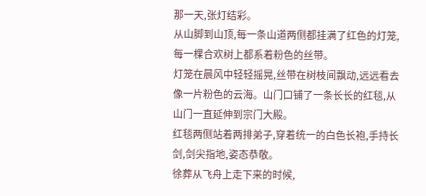那一天,张灯结彩。
从山脚到山顶,每一条山道两侧都挂满了红色的灯笼,每一棵合欢树上都系着粉色的丝带。
灯笼在晨风中轻轻摇晃,丝带在树枝间飘动,远远看去像一片粉色的云海。山门口铺了一条长长的红毯,从山门一直延伸到宗门大殿。
红毯两侧站着两排弟子,穿着统一的白色长袍,手持长剑,剑尖指地,姿态恭敬。
徐葬从飞舟上走下来的时候,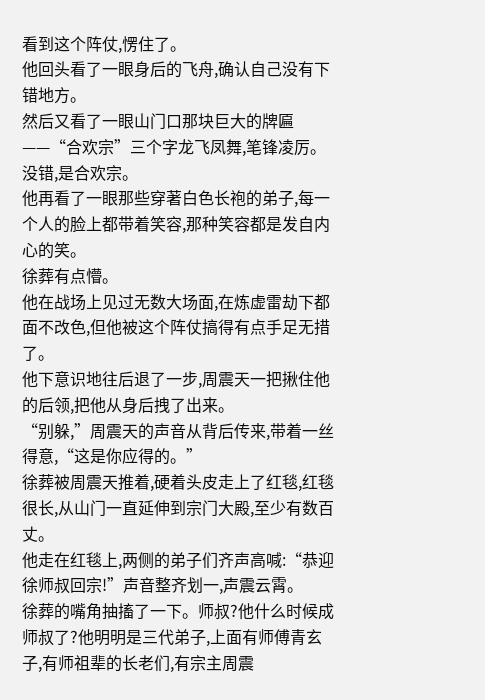看到这个阵仗,愣住了。
他回头看了一眼身后的飞舟,确认自己没有下错地方。
然后又看了一眼山门口那块巨大的牌匾——“合欢宗”三个字龙飞凤舞,笔锋凌厉。没错,是合欢宗。
他再看了一眼那些穿著白色长袍的弟子,每一个人的脸上都带着笑容,那种笑容都是发自内心的笑。
徐葬有点懵。
他在战场上见过无数大场面,在炼虚雷劫下都面不改色,但他被这个阵仗搞得有点手足无措了。
他下意识地往后退了一步,周震天一把揪住他的后领,把他从身后拽了出来。
“别躲,”周震天的声音从背后传来,带着一丝得意,“这是你应得的。”
徐葬被周震天推着,硬着头皮走上了红毯,红毯很长,从山门一直延伸到宗门大殿,至少有数百丈。
他走在红毯上,两侧的弟子们齐声高喊:“恭迎徐师叔回宗!”声音整齐划一,声震云霄。
徐葬的嘴角抽搐了一下。师叔?他什么时候成师叔了?他明明是三代弟子,上面有师傅青玄子,有师祖辈的长老们,有宗主周震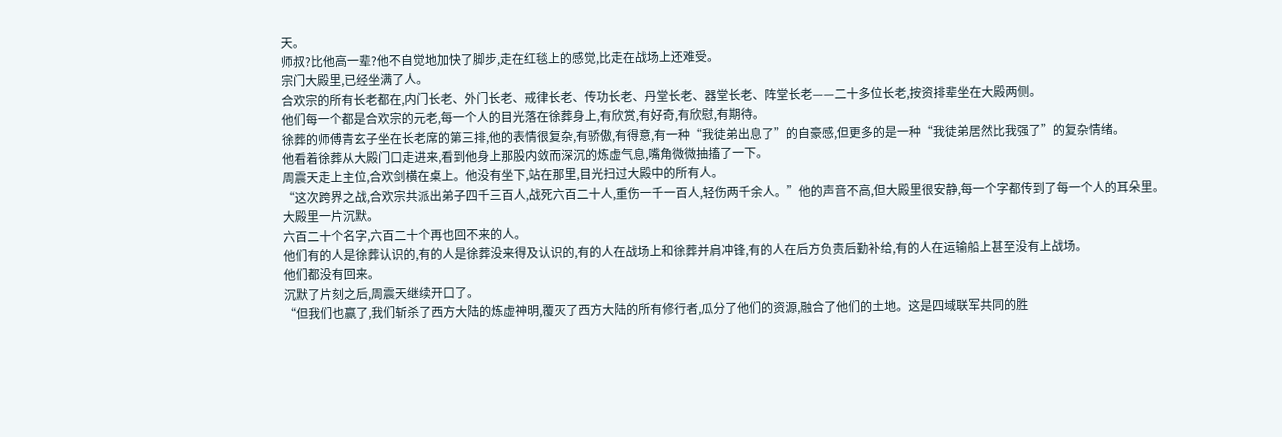天。
师叔?比他高一辈?他不自觉地加快了脚步,走在红毯上的感觉,比走在战场上还难受。
宗门大殿里,已经坐满了人。
合欢宗的所有长老都在,内门长老、外门长老、戒律长老、传功长老、丹堂长老、器堂长老、阵堂长老——二十多位长老,按资排辈坐在大殿两侧。
他们每一个都是合欢宗的元老,每一个人的目光落在徐葬身上,有欣赏,有好奇,有欣慰,有期待。
徐葬的师傅青玄子坐在长老席的第三排,他的表情很复杂,有骄傲,有得意,有一种“我徒弟出息了”的自豪感,但更多的是一种“我徒弟居然比我强了”的复杂情绪。
他看着徐葬从大殿门口走进来,看到他身上那股内敛而深沉的炼虚气息,嘴角微微抽搐了一下。
周震天走上主位,合欢剑横在桌上。他没有坐下,站在那里,目光扫过大殿中的所有人。
“这次跨界之战,合欢宗共派出弟子四千三百人,战死六百二十人,重伤一千一百人,轻伤两千余人。”他的声音不高,但大殿里很安静,每一个字都传到了每一个人的耳朵里。
大殿里一片沉默。
六百二十个名字,六百二十个再也回不来的人。
他们有的人是徐葬认识的,有的人是徐葬没来得及认识的,有的人在战场上和徐葬并肩冲锋,有的人在后方负责后勤补给,有的人在运输船上甚至没有上战场。
他们都没有回来。
沉默了片刻之后,周震天继续开口了。
“但我们也赢了,我们斩杀了西方大陆的炼虚神明,覆灭了西方大陆的所有修行者,瓜分了他们的资源,融合了他们的土地。这是四域联军共同的胜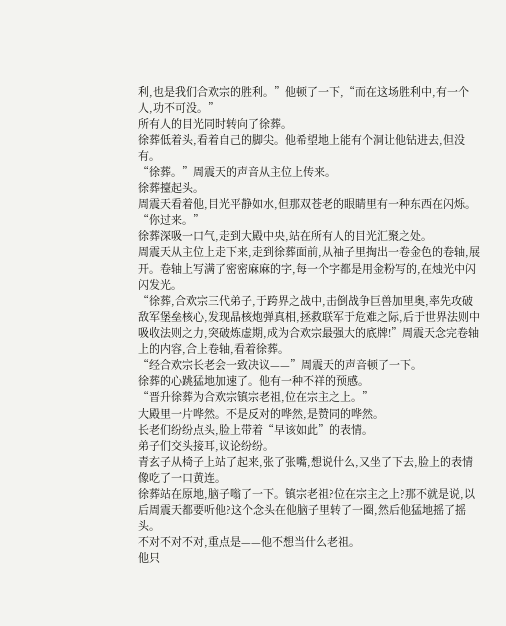利,也是我们合欢宗的胜利。”他顿了一下,“而在这场胜利中,有一个人,功不可没。”
所有人的目光同时转向了徐葬。
徐葬低着头,看着自己的脚尖。他希望地上能有个洞让他钻进去,但没有。
“徐葬。”周震天的声音从主位上传来。
徐葬擡起头。
周震天看着他,目光平静如水,但那双苍老的眼睛里有一种东西在闪烁。
“你过来。”
徐葬深吸一口气,走到大殿中央,站在所有人的目光汇聚之处。
周震天从主位上走下来,走到徐葬面前,从袖子里掏出一卷金色的卷轴,展开。卷轴上写满了密密麻麻的字,每一个字都是用金粉写的,在烛光中闪闪发光。
“徐葬,合欢宗三代弟子,于跨界之战中,击倒战争巨兽加里奥,率先攻破敌军堡垒核心,发现晶核炮弹真相,拯救联军于危难之际,后于世界法则中吸收法则之力,突破炼虚期,成为合欢宗最强大的底牌!”周震天念完卷轴上的内容,合上卷轴,看着徐葬。
“经合欢宗长老会一致决议——”周震天的声音顿了一下。
徐葬的心跳猛地加速了。他有一种不祥的预感。
“晋升徐葬为合欢宗镇宗老祖,位在宗主之上。”
大殿里一片哗然。不是反对的哗然,是赞同的哗然。
长老们纷纷点头,脸上带着“早该如此”的表情。
弟子们交头接耳,议论纷纷。
青玄子从椅子上站了起来,张了张嘴,想说什么,又坐了下去,脸上的表情像吃了一口黄连。
徐葬站在原地,脑子嗡了一下。镇宗老祖?位在宗主之上?那不就是说,以后周震天都要听他?这个念头在他脑子里转了一圈,然后他猛地摇了摇头。
不对不对不对,重点是——他不想当什么老祖。
他只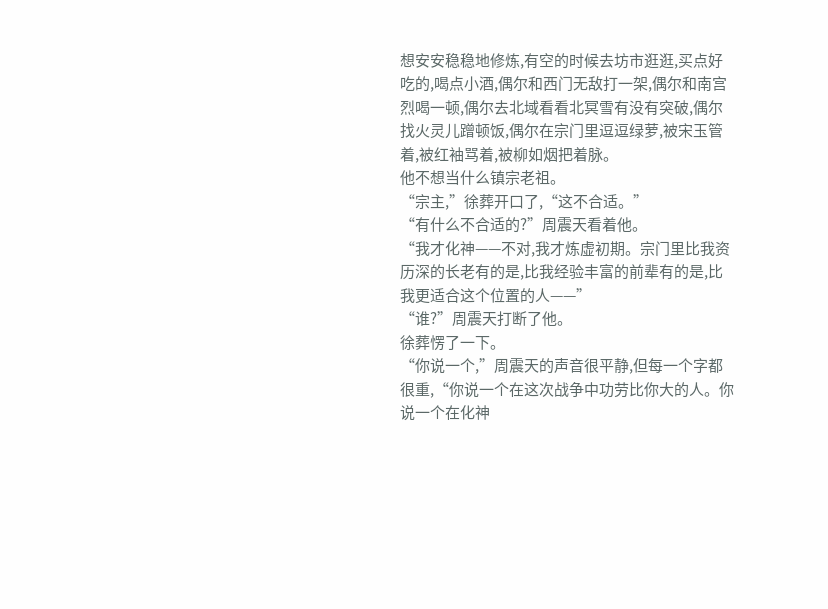想安安稳稳地修炼,有空的时候去坊市逛逛,买点好吃的,喝点小酒,偶尔和西门无敌打一架,偶尔和南宫烈喝一顿,偶尔去北域看看北冥雪有没有突破,偶尔找火灵儿蹭顿饭,偶尔在宗门里逗逗绿萝,被宋玉管着,被红袖骂着,被柳如烟把着脉。
他不想当什么镇宗老祖。
“宗主,”徐葬开口了,“这不合适。”
“有什么不合适的?”周震天看着他。
“我才化神——不对,我才炼虚初期。宗门里比我资历深的长老有的是,比我经验丰富的前辈有的是,比我更适合这个位置的人——”
“谁?”周震天打断了他。
徐葬愣了一下。
“你说一个,”周震天的声音很平静,但每一个字都很重,“你说一个在这次战争中功劳比你大的人。你说一个在化神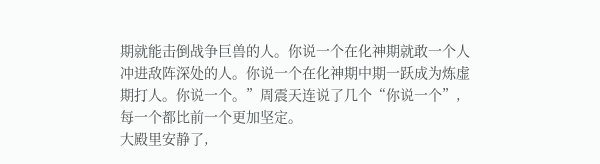期就能击倒战争巨兽的人。你说一个在化神期就敢一个人冲进敌阵深处的人。你说一个在化神期中期一跃成为炼虚期打人。你说一个。”周震天连说了几个“你说一个”,每一个都比前一个更加坚定。
大殿里安静了,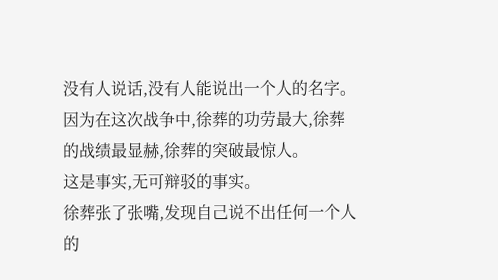没有人说话,没有人能说出一个人的名字。因为在这次战争中,徐葬的功劳最大,徐葬的战绩最显赫,徐葬的突破最惊人。
这是事实,无可辩驳的事实。
徐葬张了张嘴,发现自己说不出任何一个人的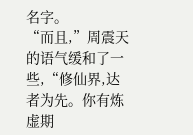名字。
“而且,”周震天的语气缓和了一些,“修仙界,达者为先。你有炼虚期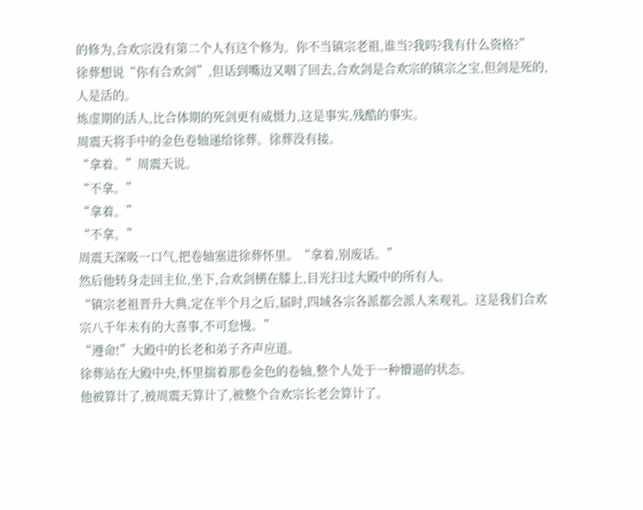的修为,合欢宗没有第二个人有这个修为。你不当镇宗老祖,谁当?我吗?我有什么资格?”
徐葬想说“你有合欢剑”,但话到嘴边又咽了回去,合欢剑是合欢宗的镇宗之宝,但剑是死的,人是活的。
炼虚期的活人,比合体期的死剑更有威慑力,这是事实,残酷的事实。
周震天将手中的金色卷轴递给徐葬。徐葬没有接。
“拿着。”周震天说。
“不拿。”
“拿着。”
“不拿。”
周震天深吸一口气,把卷轴塞进徐葬怀里。“拿着,别废话。”
然后他转身走回主位,坐下,合欢剑横在膝上,目光扫过大殿中的所有人。
“镇宗老祖晋升大典,定在半个月之后,届时,四域各宗各派都会派人来观礼。这是我们合欢宗八千年未有的大喜事,不可怠慢。”
“遵命!”大殿中的长老和弟子齐声应道。
徐葬站在大殿中央,怀里揣着那卷金色的卷轴,整个人处于一种懵逼的状态。
他被算计了,被周震天算计了,被整个合欢宗长老会算计了。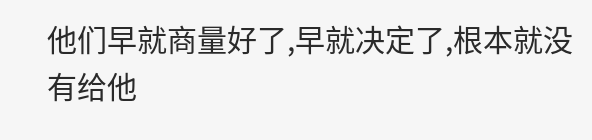他们早就商量好了,早就决定了,根本就没有给他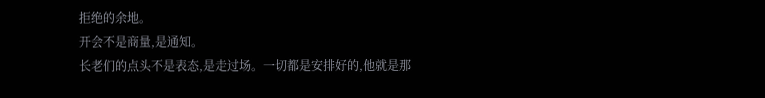拒绝的余地。
开会不是商量,是通知。
长老们的点头不是表态,是走过场。一切都是安排好的,他就是那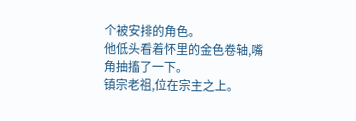个被安排的角色。
他低头看着怀里的金色卷轴,嘴角抽搐了一下。
镇宗老祖,位在宗主之上。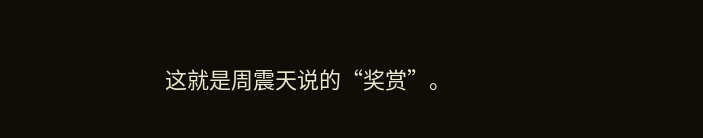这就是周震天说的“奖赏”。